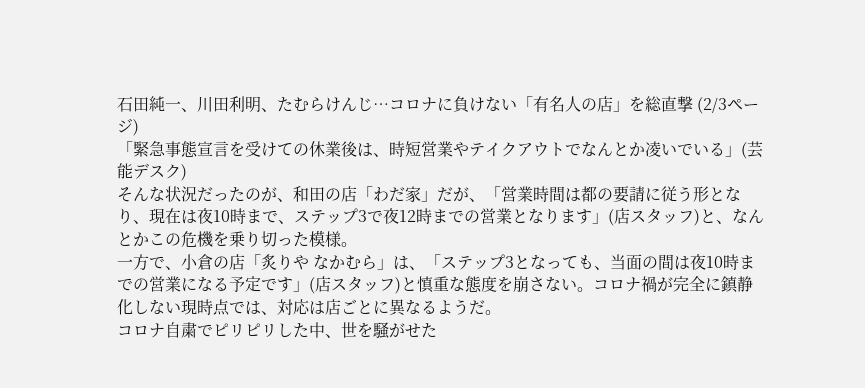石田純一、川田利明、たむらけんじ…コロナに負けない「有名人の店」を総直撃 (2/3ページ)
「緊急事態宣言を受けての休業後は、時短営業やテイクアウトでなんとか凌いでいる」(芸能デスク)
そんな状況だったのが、和田の店「わだ家」だが、「営業時間は都の要請に従う形となり、現在は夜10時まで、ステップ3で夜12時までの営業となります」(店スタッフ)と、なんとかこの危機を乗り切った模様。
一方で、小倉の店「炙りや なかむら」は、「ステップ3となっても、当面の間は夜10時までの営業になる予定です」(店スタッフ)と慎重な態度を崩さない。コロナ禍が完全に鎮静化しない現時点では、対応は店ごとに異なるようだ。
コロナ自粛でピリピリした中、世を騒がせた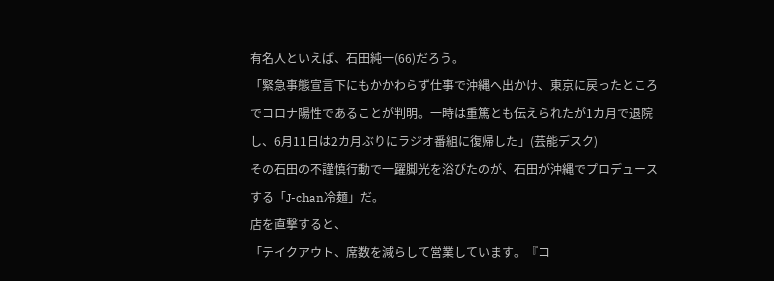有名人といえば、石田純一(66)だろう。
「緊急事態宣言下にもかかわらず仕事で沖縄へ出かけ、東京に戻ったところでコロナ陽性であることが判明。一時は重篤とも伝えられたが1カ月で退院し、6月11日は2カ月ぶりにラジオ番組に復帰した」(芸能デスク)
その石田の不謹慎行動で一躍脚光を浴びたのが、石田が沖縄でプロデュースする「J-chan冷麺」だ。
店を直撃すると、
「テイクアウト、席数を減らして営業しています。『コ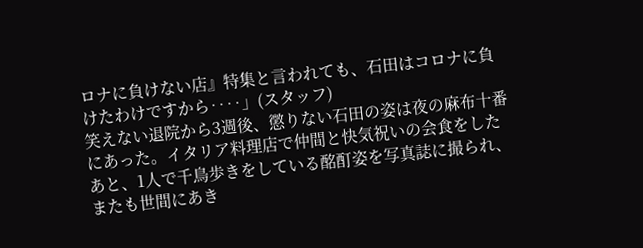ロナに負けない店』特集と言われても、石田はコロナに負けたわけですから‥‥」(スタッフ)
笑えない退院から3週後、懲りない石田の姿は夜の麻布十番にあった。イタリア料理店で仲間と快気祝いの会食をしたあと、1人で千鳥歩きをしている酩酊姿を写真誌に撮られ、またも世間にあき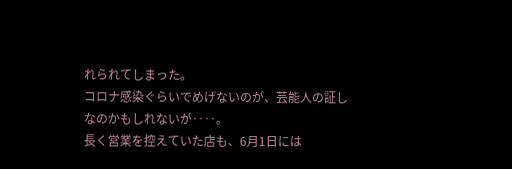れられてしまった。
コロナ感染ぐらいでめげないのが、芸能人の証しなのかもしれないが‥‥。
長く営業を控えていた店も、6月1日には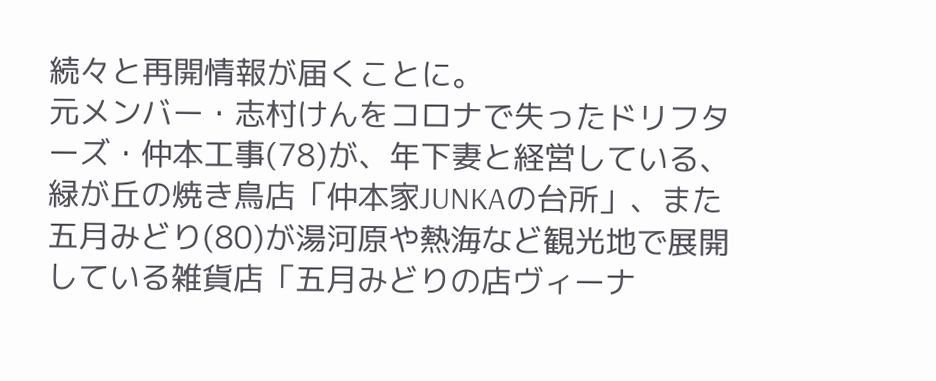続々と再開情報が届くことに。
元メンバー・志村けんをコロナで失ったドリフターズ・仲本工事(78)が、年下妻と経営している、緑が丘の焼き鳥店「仲本家JUNKAの台所」、また五月みどり(80)が湯河原や熱海など観光地で展開している雑貨店「五月みどりの店ヴィーナ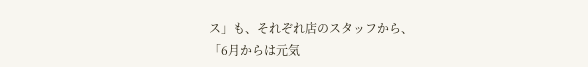ス」も、それぞれ店のスタッフから、
「6月からは元気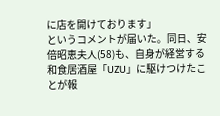に店を開けております」
というコメントが届いた。同日、安倍昭恵夫人(58)も、自身が経営する和食居酒屋「UZU」に駆けつけたことが報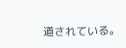道されている。